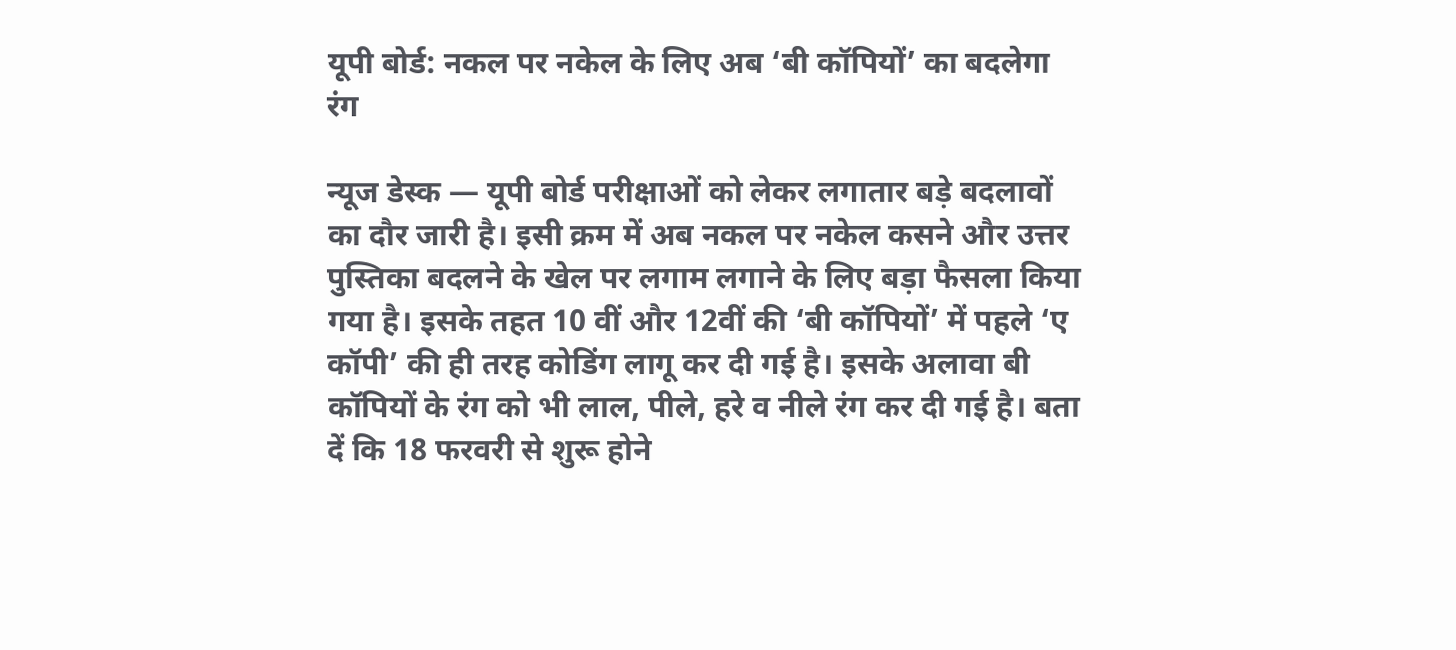यूपी बोर्ड: नकल पर नकेल के लिए अब ‘बी कॉपियों’ का बदलेगा रंग

न्यूज डेस्क — यूपी बोर्ड परीक्षाओं को लेकर लगातार बड़े बदलावों का दौर जारी है। इसी क्रम में अब नकल पर नकेल कसने और उत्तर पुस्तिका बदलने के खेल पर लगाम लगाने के लिए बड़ा फैसला किया गया है। इसके तहत 10 वीं और 12वीं की ‘बी कॉपियों’ में पहले ‘ए कॉपी’ की ही तरह कोडिंग लागू कर दी गई है। इसके अलावा बी कॉपियों के रंग को भी लाल, पीले, हरे व नीले रंग कर दी गई है। बता दें कि 18 फरवरी से शुरू होने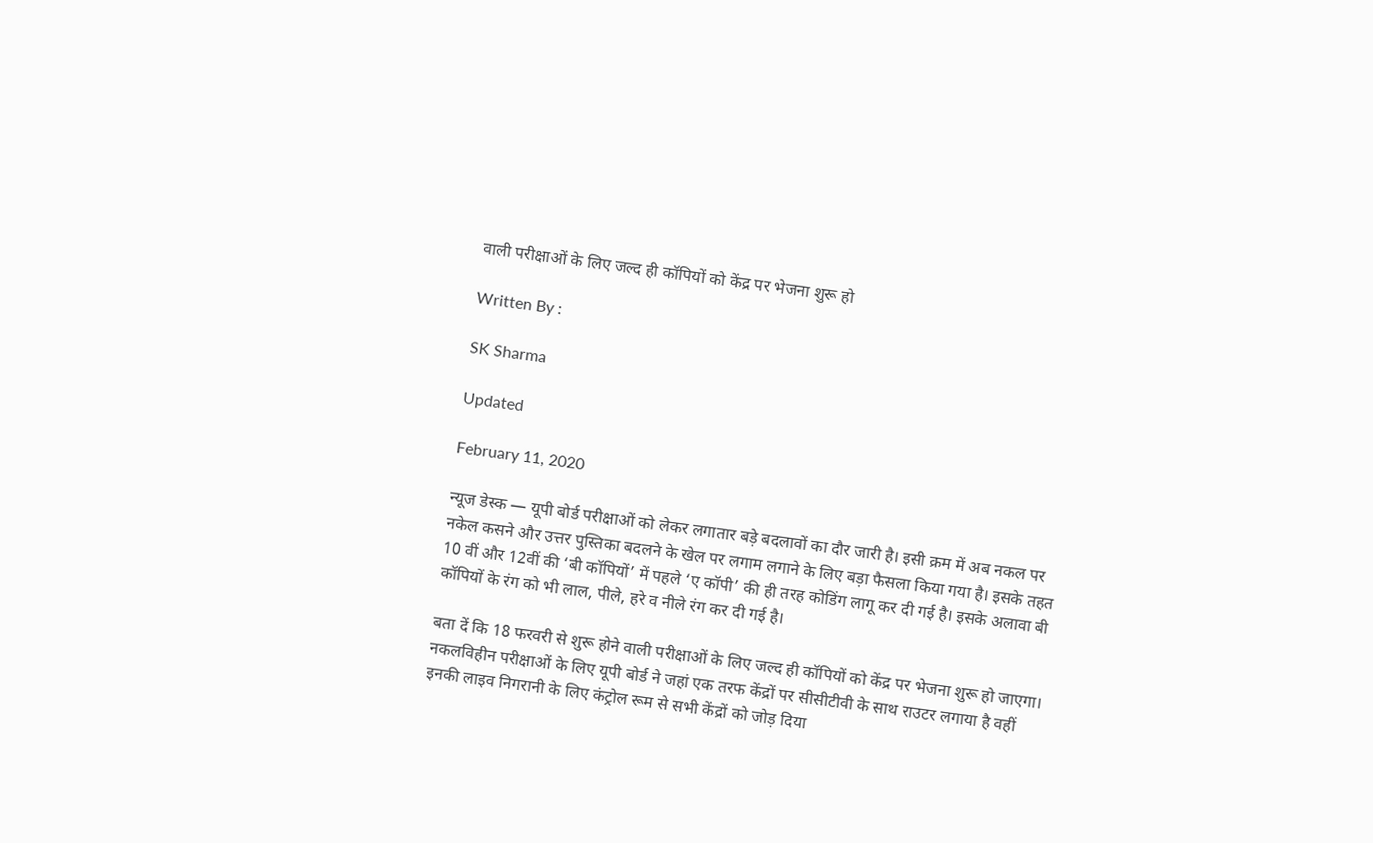वाली परीक्षाओं के लिए जल्द ही कॉपियों को केंद्र पर भेजना शुरू हो

Written By :

SK Sharma

Updated

February 11, 2020

न्यूज डेस्क — यूपी बोर्ड परीक्षाओं को लेकर लगातार बड़े बदलावों का दौर जारी है। इसी क्रम में अब नकल पर नकेल कसने और उत्तर पुस्तिका बदलने के खेल पर लगाम लगाने के लिए बड़ा फैसला किया गया है। इसके तहत 10 वीं और 12वीं की ‘बी कॉपियों’ में पहले ‘ए कॉपी’ की ही तरह कोडिंग लागू कर दी गई है। इसके अलावा बी कॉपियों के रंग को भी लाल, पीले, हरे व नीले रंग कर दी गई है।

बता दें कि 18 फरवरी से शुरू होने वाली परीक्षाओं के लिए जल्द ही कॉपियों को केंद्र पर भेजना शुरू हो जाएगा। नकलविहीन परीक्षाओं के लिए यूपी बोर्ड ने जहां एक तरफ केंद्रों पर सीसीटीवी के साथ राउटर लगाया है वहीं इनकी लाइव निगरानी के लिए कंट्रोल रूम से सभी केंद्रों को जोड़ दिया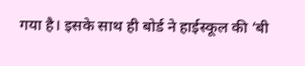गया है। इसके साथ ही बोर्ड ने हाईस्कूल की ‘बी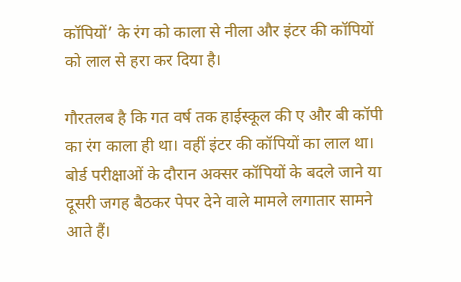कॉपियों’ के रंग को काला से नीला और इंटर की कॉपियों को लाल से हरा कर दिया है।

गौरतलब है कि गत वर्ष तक हाईस्कूल की ए और बी कॉपी का रंग काला ही था। वहीं इंटर की कॉपियों का लाल था। बोर्ड परीक्षाओं के दौरान अक्सर कॉपियों के बदले जाने या दूसरी जगह बैठकर पेपर देने वाले मामले लगातार सामने आते हैं।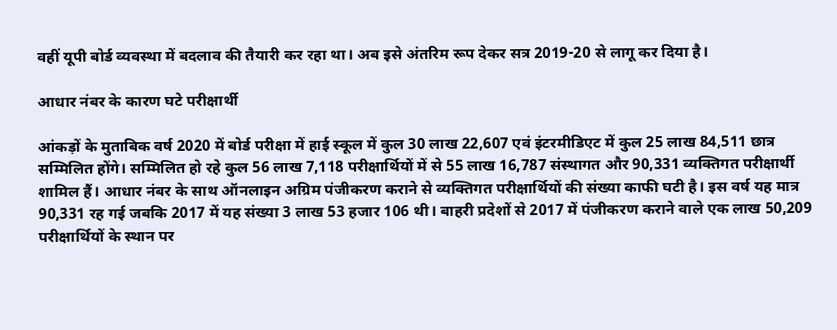वहीं यूपी बोर्ड व्यवस्था में बदलाव की तैयारी कर रहा था। अब इसे अंतरिम रूप देकर सत्र 2019-20 से लागू कर दिया है।

आधार नंबर के कारण घटे परीक्षार्थी

आंकड़ों के मुताबिक वर्ष 2020 में बोर्ड परीक्षा में हाई स्कूल में कुल 30 लाख 22,607 एवं इंटरमीडिएट में कुल 25 लाख 84,511 छात्र सम्मिलित होंगे। सम्मिलित हो रहे कुल 56 लाख 7,118 परीक्षार्थियों में से 55 लाख 16,787 संस्थागत और 90,331 व्यक्तिगत परीक्षार्थी शामिल हैं। आधार नंबर के साथ ऑनलाइन अग्रिम पंजीकरण कराने से व्यक्तिगत परीक्षार्थियों की संख्या काफी घटी है। इस वर्ष यह मात्र 90,331 रह गई जबकि 2017 में यह संख्या 3 लाख 53 हजार 106 थी। बाहरी प्रदेशों से 2017 में पंजीकरण कराने वाले एक लाख 50,209 परीक्षार्थियों के स्थान पर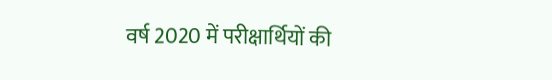वर्ष 2020 में परीक्षार्थियों की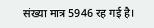संख्या मात्र 5946 रह गई है।